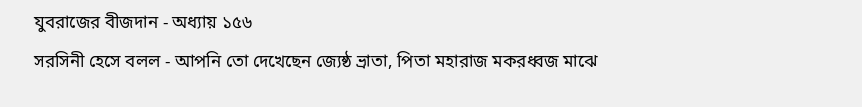যুবরাজের বীজদান - অধ্যায় ১৫৬
সরসিনী হেসে বলল - আপনি তো দেখেছেন জ্যেষ্ঠ ভ্রাতা, পিতা মহারাজ মকরধ্বজ মাঝে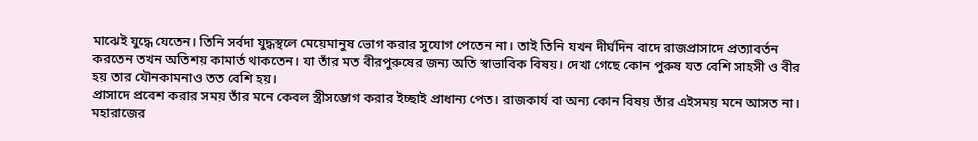মাঝেই যুদ্ধে যেতেন। তিনি সর্বদা যুদ্ধস্থলে মেয়েমানুষ ভোগ করার সুযোগ পেতেন না। তাই তিনি যখন দীর্ঘদিন বাদে রাজপ্রাসাদে প্রত্যাবর্তন করতেন তখন অতিশয় কামার্ত থাকতেন। যা তাঁর মত বীরপুরুষের জন্য অতি স্বাভাবিক বিষয়। দেখা গেছে কোন পুরুষ যত বেশি সাহসী ও বীর হয় তার যৌনকামনাও তত বেশি হয়।
প্রাসাদে প্রবেশ করার সময় তাঁর মনে কেবল স্ত্রীসম্ভোগ করার ইচ্ছাই প্রাধান্য পেত। রাজকার্য বা অন্য কোন বিষয় তাঁর এইসময় মনে আসত না।
মহারাজের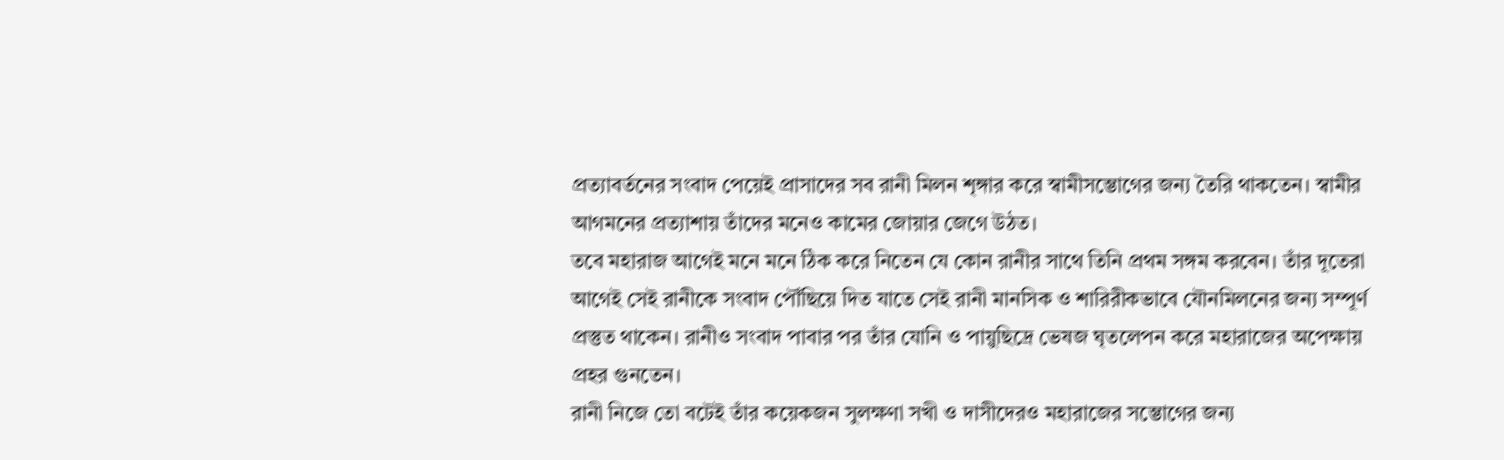প্রত্যাবর্তনের সংবাদ পেয়েই প্রাসাদের সব রানী মিলন শৃঙ্গার করে স্বামীসম্ভোগের জন্য তৈরি থাকতেন। স্বামীর আগমনের প্রত্যাশায় তাঁদের মনেও কামের জোয়ার জেগে উঠত।
তবে মহারাজ আগেই মনে মনে ঠিক করে নিতেন যে কোন রানীর সাথে তিনি প্রথম সঙ্গম করবেন। তাঁর দূতেরা আগেই সেই রানীকে সংবাদ পৌঁছিয়ে দিত যাতে সেই রানী মানসিক ও শারিরীকভাবে যৌনমিলনের জন্য সম্পূর্ণ প্রস্তুত থাকেন। রানীও সংবাদ পাবার পর তাঁর যোনি ও পায়ুছিদ্রে ভেষজ ঘৃতলেপন করে মহারাজের অপেক্ষায় প্রহর গুনতেন।
রানী নিজে তো বটেই তাঁর কয়েকজন সুলক্ষণা সখী ও দাসীদেরও মহারাজের সম্ভোগের জন্য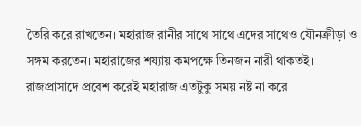তৈরি করে রাখতেন। মহারাজ রানীর সাথে সাথে এদের সাথেও যৌনক্রীড়া ও সঙ্গম করতেন। মহারাজের শয্যায় কমপক্ষে তিনজন নারী থাকতই।
রাজপ্রাসাদে প্রবেশ করেই মহারাজ এতটুকু সময় নষ্ট না করে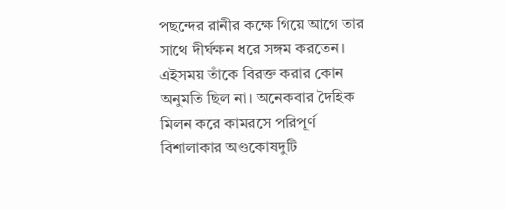পছন্দের রানীর কক্ষে গিয়ে আগে তার সাথে দীর্ঘক্ষন ধরে সঙ্গম করতেন। এইসময় তাঁকে বিরক্ত করার কোন অনুমতি ছিল না। অনেকবার দৈহিক মিলন করে কামরসে পরিপূর্ণ বিশালাকার অণ্ডকোষদুটি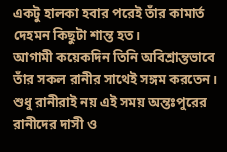একটু হালকা হবার পরেই তাঁর কামার্ত দেহমন কিছুটা শান্ত হত।
আগামী কয়েকদিন তিনি অবিশ্রান্তভাবে তাঁর সকল রানীর সাথেই সঙ্গম করতেন। শুধু রানীরাই নয় এই সময় অন্তঃপুরের রানীদের দাসী ও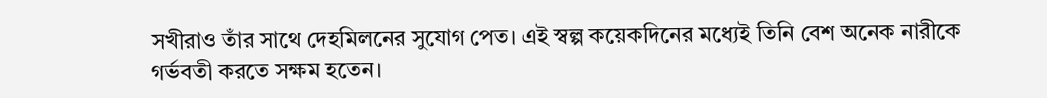সখীরাও তাঁর সাথে দেহমিলনের সুযোগ পেত। এই স্বল্প কয়েকদিনের মধ্যেই তিনি বেশ অনেক নারীকে গর্ভবতী করতে সক্ষম হতেন।